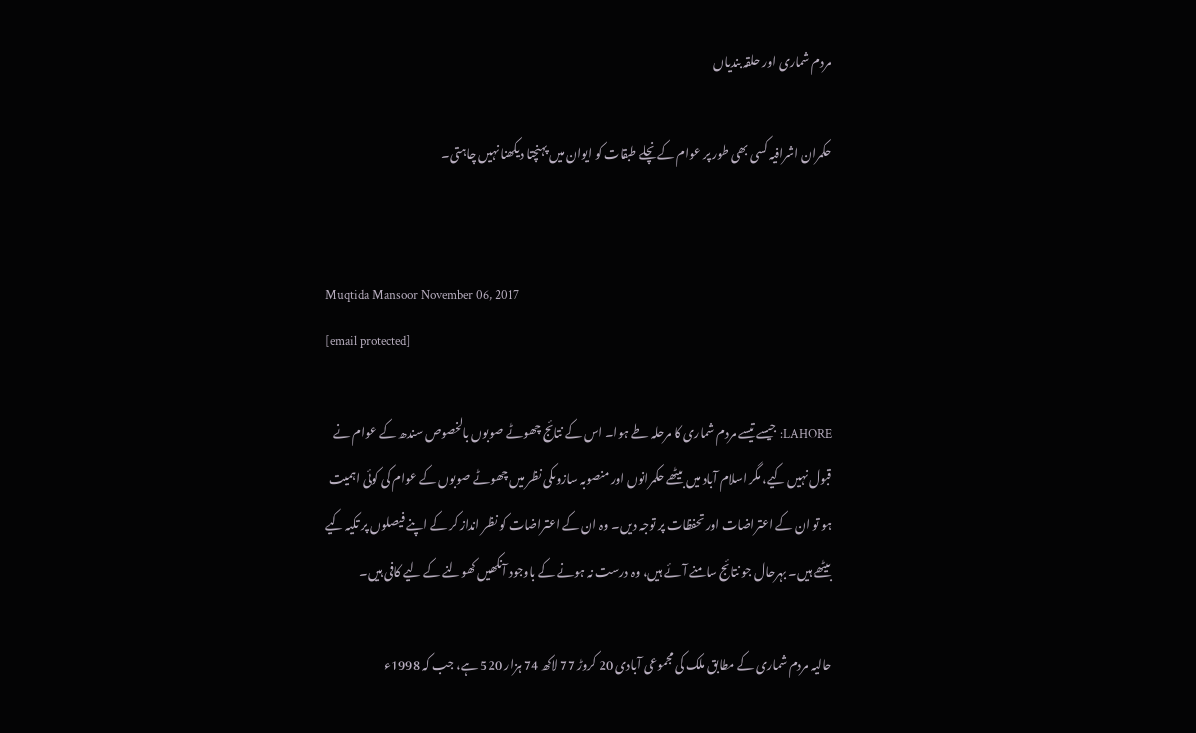مردم شماری اور حلقہ بندیاں

حکمران اشرافیہ کسی بھی طور پر عوام کے نچلے طبقات کو ایوان میں پہنچتا دیکھنا نہیں چاہتی۔


Muqtida Mansoor November 06, 2017
[email protected]

LAHORE: جیسے تیسے مردم شماری کا مرحلہ طے ہوا۔ اس کے نتائج چھوٹے صوبوں بالخصوص سندھ کے عوام نے قبول نہیں کیے، مگر اسلام آباد میں بیٹھے حکمرانوں اور منصوبہ سازوںکی نظر میں چھوٹے صوبوں کے عوام کی کوئی اہمیت ہو تو ان کے اعتراضات اور تحفظات پر توجہ دیں۔ وہ ان کے اعتراضات کو نظر انداز کر کے اپنے فیصلوں پر تکیہ کیے بیٹھے ہیں۔ بہرحال جو نتائج سامنے آئے ہیں، وہ درست نہ ہونے کے باوجود آنکھیں کھولنے کے لیے کافی ہیں۔

حالیہ مردم شماری کے مطابق ملک کی مجموعی آبادی 20 کروڑ 77 لاکھ 74 ہزار 520 ہے، جب کہ 1998ء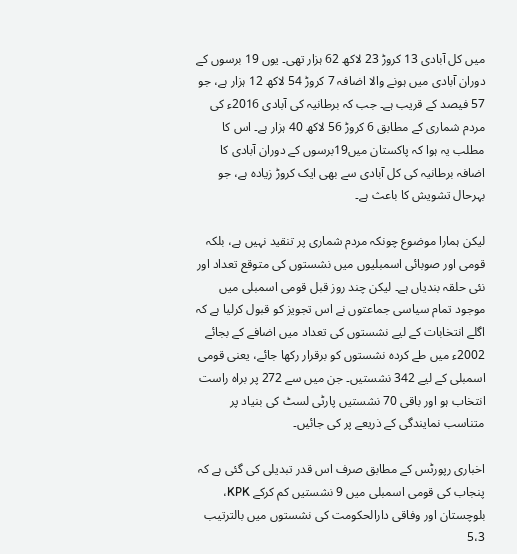میں کل آبادی 13 کروڑ 23 لاکھ 62 ہزار تھی۔ یوں 19 برسوں کے دوران آبادی میں ہونے والا اضافہ 7 کروڑ 54 لاکھ 12 ہزار ہے، جو 57 فیصد کے قریب ہے۔ جب کہ برطانیہ کی آبادی 2016ء کی مردم شماری کے مطابق 6 کروڑ 56 لاکھ 40 ہزار ہے۔ اس کا مطلب یہ ہوا کہ پاکستان میں19برسوں کے دوران آبادی کا اضافہ برطانیہ کی کل آبادی سے بھی ایک کروڑ زیادہ ہے، جو بہرحال تشویش کا باعث ہے۔

لیکن ہمارا موضوع چونکہ مردم شماری پر تنقید نہیں ہے، بلکہ قومی اور صوبائی اسمبلیوں میں نشستوں کی متوقع تعداد اور نئی حلقہ بندیاں ہے۔ لیکن چند روز قبل قومی اسمبلی میں موجود تمام سیاسی جماعتوں نے اس تجویز کو قبول کرلیا ہے کہ اگلے انتخابات کے لیے نشستوں کی تعداد میں اضافے کے بجائے 2002ء میں طے کردہ نشستوں کو برقرار رکھا جائے، یعنی قومی اسمبلی کے لیے 342 نشستیں۔ جن میں سے 272 پر براہ راست انتخاب ہو اور باقی 70 نشستیں پارٹی لسٹ کی بنیاد پر متناسب نمایندگی کے ذریعے پر کی جائیں۔

اخباری رپورٹس کے مطابق صرف اس قدر تبدیلی کی گئی ہے کہ پنجاب کی قومی اسمبلی میں 9 نشستیں کم کرکے KPK، بلوچستان اور وفاقی دارالحکومت کی نشستوں میں بالترتیب 5،3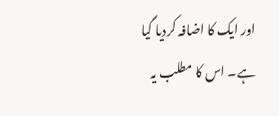اور ایک کا اضافہ کردیا گیا ہے۔ اس کا مطلب یہ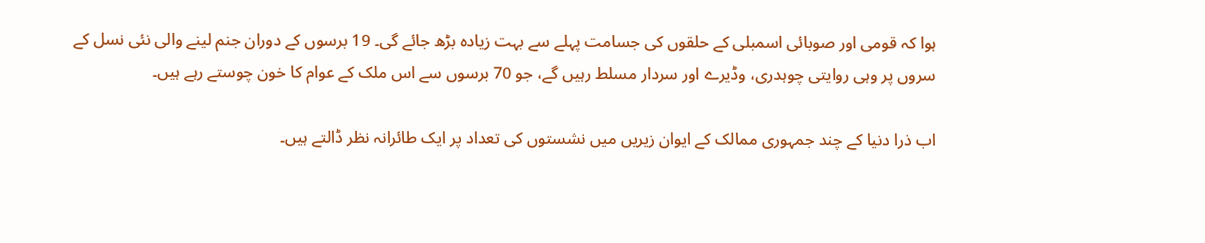ہوا کہ قومی اور صوبائی اسمبلی کے حلقوں کی جسامت پہلے سے بہت زیادہ بڑھ جائے گی۔ 19 برسوں کے دوران جنم لینے والی نئی نسل کے سروں پر وہی روایتی چوہدری، وڈیرے اور سردار مسلط رہیں گے، جو 70 برسوں سے اس ملک کے عوام کا خون چوستے رہے ہیں۔

اب ذرا دنیا کے چند جمہوری ممالک کے ایوان زیریں میں نشستوں کی تعداد پر ایک طائرانہ نظر ڈالتے ہیں۔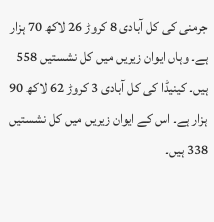جرمنی کی کل آبادی 8 کروڑ 26 لاکھ 70 ہزار ہے۔ وہاں ایوان زیریں میں کل نشستیں 558 ہیں۔ کینیڈا کی کل آبادی 3 کروڑ 62 لاکھ 90 ہزار ہے۔ اس کے ایوان زیریں میں کل نشستیں 338 ہیں۔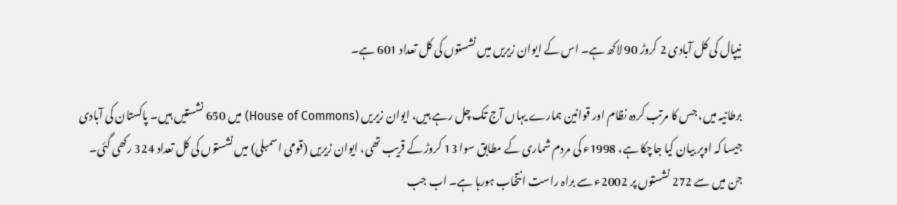نیپال کی کل آبادی 2 کروڑ 90 لاکھ ہے۔ اس کے ایوان زیریں میں نشستوں کی کل تعداد 601 ہے۔

برطانیہ میں، جس کا مرتب کردہ نظام اور قوانین ہمارے یہاں آج تک چل رہے ہیں، ایوان زیریں (House of Commons) میں 650 نشستیں ہیں۔ پاکستان کی آبادی جیسا کہ اوپر بیان کیا جاچکا ہے، 1998ء کی مردم شماری کے مطابق سوا 13 کروڑ کے قریب تھی، ایوان زیریں (قومی اسمبلی) میں نشستوں کی کل تعداد 324 رکھی گئی۔ جن میں سے 272 نشستوں پر 2002ء سے براہ راست انتخاب ہورہا ہے۔ اب جب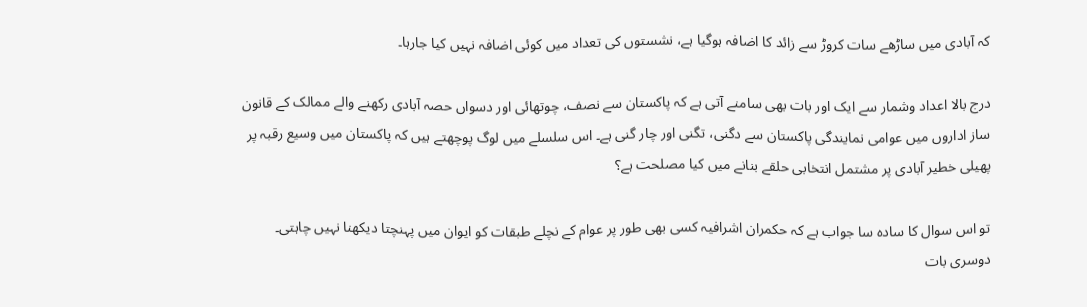کہ آبادی میں ساڑھے سات کروڑ سے زائد کا اضافہ ہوگیا ہے، نشستوں کی تعداد میں کوئی اضافہ نہیں کیا جارہا۔

درج بالا اعداد وشمار سے ایک اور بات بھی سامنے آتی ہے کہ پاکستان سے نصف، چوتھائی اور دسواں حصہ آبادی رکھنے والے ممالک کے قانون ساز اداروں میں عوامی نمایندگی پاکستان سے دگنی، تگنی اور چار گنی ہے۔ اس سلسلے میں لوگ پوچھتے ہیں کہ پاکستان میں وسیع رقبہ پر پھیلی خطیر آبادی پر مشتمل انتخابی حلقے بنانے میں کیا مصلحت ہے؟

تو اس سوال کا سادہ سا جواب ہے کہ حکمران اشرافیہ کسی بھی طور پر عوام کے نچلے طبقات کو ایوان میں پہنچتا دیکھنا نہیں چاہتی۔ دوسری بات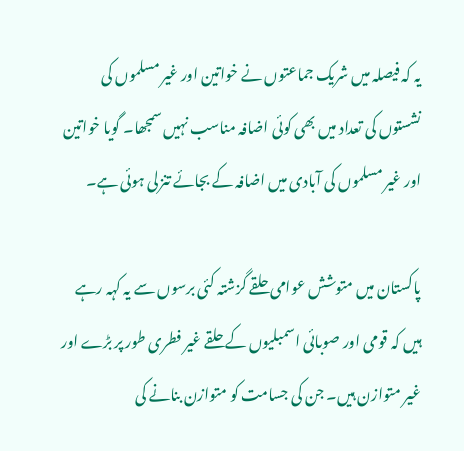یہ کہ فیصلہ میں شریک جماعتوں نے خواتین اور غیر مسلموں کی نشستوں کی تعداد میں بھی کوئی اضافہ مناسب نہیں سمجھا۔ گویا خواتین اور غیر مسلموں کی آبادی میں اضافہ کے بجائے تنزلی ہوئی ہے۔

پاکستان میں متوشش عوامی حلقے گزشتہ کئی برسوں سے یہ کہہ رہے ہیں کہ قومی اور صوبائی اسمبلیوں کے حلقے غیر فطری طور پر بڑے اور غیر متوازن ہیں۔ جن کی جسامت کو متوازن بنانے کی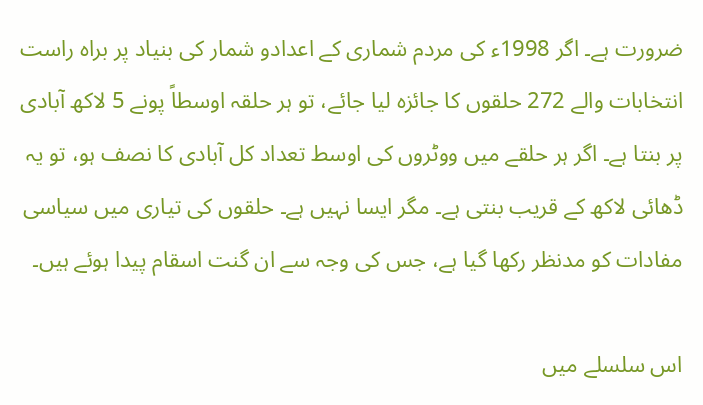ضرورت ہے۔ اگر 1998ء کی مردم شماری کے اعدادو شمار کی بنیاد پر براہ راست انتخابات والے 272 حلقوں کا جائزہ لیا جائے، تو ہر حلقہ اوسطاً پونے 5 لاکھ آبادی پر بنتا ہے۔ اگر ہر حلقے میں ووٹروں کی اوسط تعداد کل آبادی کا نصف ہو، تو یہ ڈھائی لاکھ کے قریب بنتی ہے۔ مگر ایسا نہیں ہے۔ حلقوں کی تیاری میں سیاسی مفادات کو مدنظر رکھا گیا ہے، جس کی وجہ سے ان گنت اسقام پیدا ہوئے ہیں۔

اس سلسلے میں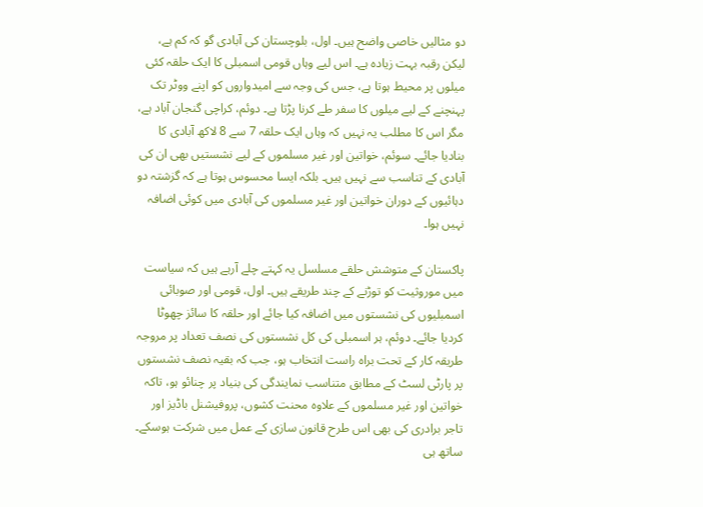دو مثالیں خاصی واضح ہیں۔ اول، بلوچستان کی آبادی گو کہ کم ہے، لیکن رقبہ بہت زیادہ ہے۔ اس لیے وہاں قومی اسمبلی کا ایک حلقہ کئی میلوں پر محیط ہوتا ہے، جس کی وجہ سے امیدواروں کو اپنے ووٹر تک پہنچنے کے لیے میلوں کا سفر طے کرنا پڑتا ہے۔ دوئم، کراچی گنجان آباد ہے، مگر اس کا مطلب یہ نہیں کہ وہاں ایک حلقہ 7 سے 8 لاکھ آبادی کا بنادیا جائے۔ سوئم، خواتین اور غیر مسلموں کے لیے نشستیں بھی ان کی آبادی کے تناسب سے نہیں ہیں۔ بلکہ ایسا محسوس ہوتا ہے کہ گزشتہ دو دہائیوں کے دوران خواتین اور غیر مسلموں کی آبادی میں کوئی اضافہ نہیں ہوا۔

پاکستان کے متوشش حلقے مسلسل یہ کہتے چلے آرہے ہیں کہ سیاست میں موروثیت کو توڑنے کے چند طریقے ہیں۔ اول، قومی اور صوبائی اسمبلیوں کی نشستوں میں اضافہ کیا جائے اور حلقہ کا سائز چھوٹا کردیا جائے۔ دوئم، ہر اسمبلی کی کل نشستوں کی نصف تعداد پر مروجہ طریقہ کار کے تحت براہ راست انتخاب ہو، جب کہ بقیہ نصف نشستوں پر پارٹی لسٹ کے مطابق متناسب نمایندگی کی بنیاد پر چنائو ہو، تاکہ خواتین اور غیر مسلموں کے علاوہ محنت کشوں، پروفیشنل باڈیز اور تاجر برادری کی بھی اس طرح قانون سازی کے عمل میں شرکت ہوسکے۔ ساتھ ہی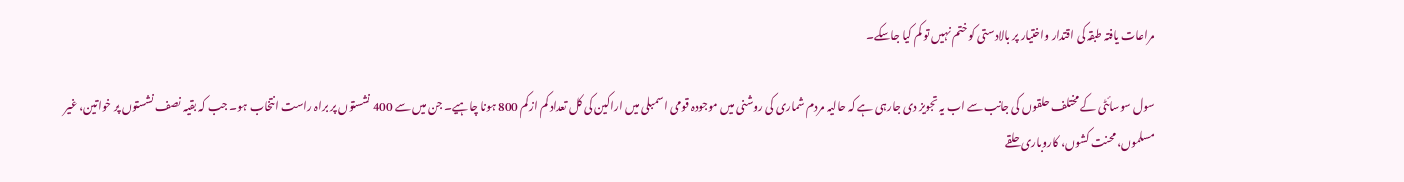مراعات یافتہ طبقہ کی اقتدار واختیار پر بالادستی کو ختم نہیں تو کم کیا جاسکے۔

سول سوسائٹی کے مختلف حلقوں کی جانب سے اب یہ تجویز دی جارہی ہے کہ حالیہ مردم شماری کی روشنی میں موجودہ قومی اسمبلی میں اراکین کی کل تعداد کم از کم 800 ہونا چاہیے۔ جن میں سے 400 نشستوں پر براہ راست انتخاب ہو۔ جب کہ بقیہ نصف نشستوں پر خواتین، غیر مسلموں، محنت کشوں، کاروباری حلقے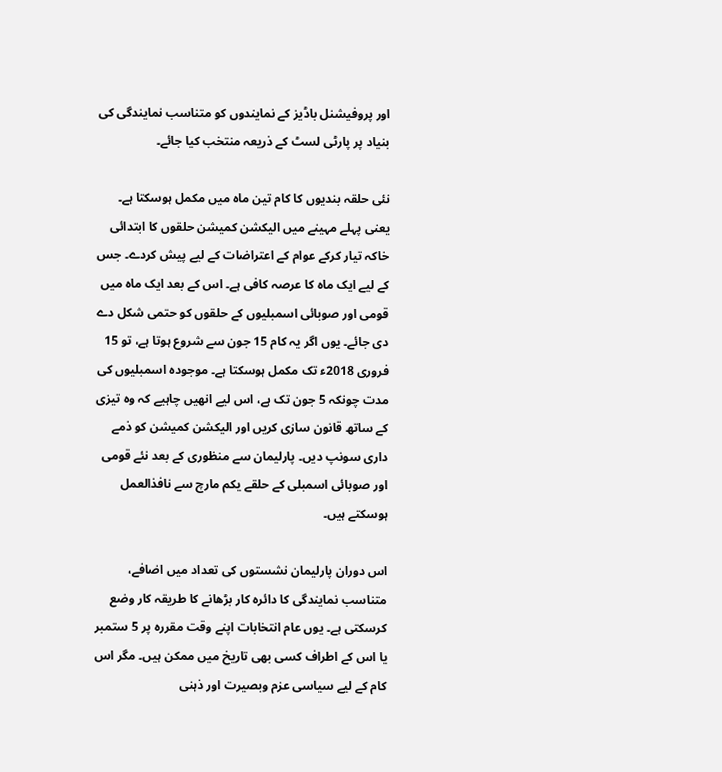اور پروفیشنل باڈیز کے نمایندوں کو متناسب نمایندگی کی بنیاد پر پارٹی لسٹ کے ذریعہ منتخب کیا جائے۔

نئی حلقہ بندیوں کا کام تین ماہ میں مکمل ہوسکتا ہے۔ یعنی پہلے مہینے میں الیکشن کمیشن حلقوں کا ابتدائی خاکہ تیار کرکے عوام کے اعتراضات کے لیے پیش کردے۔ جس کے لیے ایک ماہ کا عرصہ کافی ہے۔ اس کے بعد ایک ماہ میں قومی اور صوبائی اسمبلیوں کے حلقوں کو حتمی شکل دے دی جائے۔ یوں اگر یہ کام 15 جون سے شروع ہوتا ہے، تو 15 فروری 2018ء تک مکمل ہوسکتا ہے۔ موجودہ اسمبلیوں کی مدت چونکہ 5 جون تک ہے، اس لیے انھیں چاہیے کہ وہ تیزی کے ساتھ قانون سازی کریں اور الیکشن کمیشن کو ذمے داری سونپ دیں۔ پارلیمان سے منظوری کے بعد نئے قومی اور صوبائی اسمبلی کے حلقے یکم مارچ سے نافذالعمل ہوسکتے ہیں۔

اس دوران پارلیمان نشستوں کی تعداد میں اضافے، متناسب نمایندگی کا دائرہ کار بڑھانے کا طریقہ کار وضع کرسکتی ہے۔ یوں عام انتخابات اپنے وقت مقررہ پر 5 ستمبر یا اس کے اطراف کسی بھی تاریخ میں ممکن ہیں۔ مگر اس کام کے لیے سیاسی عزم وبصیرت اور ذہنی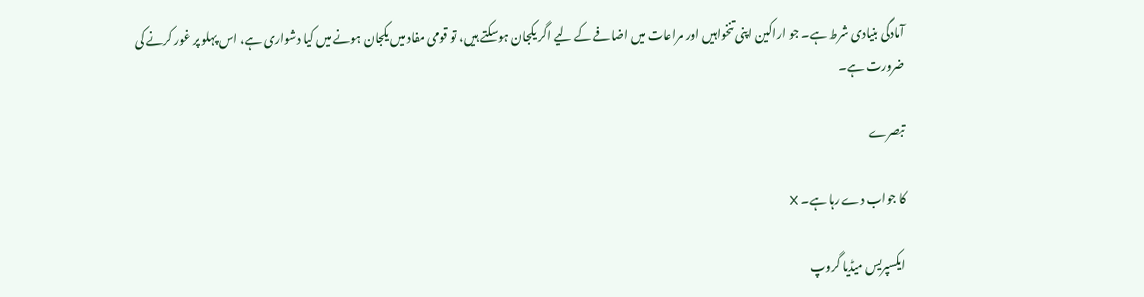آمادگی بنیادی شرط ہے۔ جو اراکین اپنی تنخواہیں اور مراعات میں اضافے کے لیے اگر یکجان ہوسکتے ہیں، تو قومی مفاد میں یکجان ہونے میں کیا دشواری ہے، اس پہلو پر غور کرنے کی ضرورت ہے۔

تبصرے

کا جواب دے رہا ہے۔ X

ایکسپریس میڈیا گروپ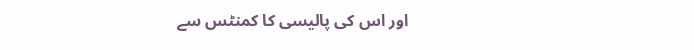اور اس کی پالیسی کا کمنٹس سے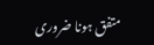متفق ہونا ضروری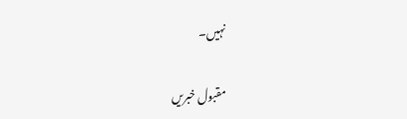نہیں۔

مقبول خبریں